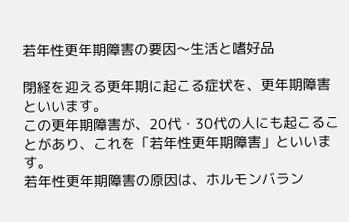若年性更年期障害の要因〜生活と嗜好品

閉経を迎える更年期に起こる症状を、更年期障害といいます。
この更年期障害が、20代・30代の人にも起こることがあり、これを「若年性更年期障害」といいます。
若年性更年期障害の原因は、ホルモンバラン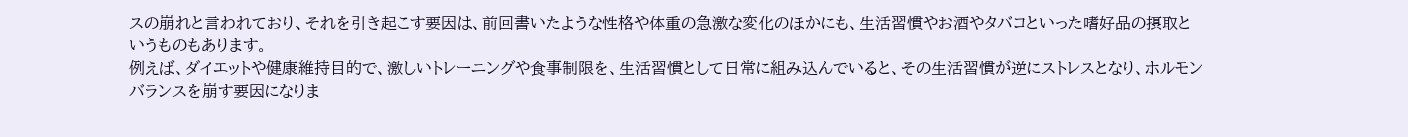スの崩れと言われており、それを引き起こす要因は、前回書いたような性格や体重の急激な変化のほかにも、生活習慣やお酒やタバコといった嗜好品の摂取というものもあります。
例えば、ダイエットや健康維持目的で、激しいトレーニングや食事制限を、生活習慣として日常に組み込んでいると、その生活習慣が逆にストレスとなり、ホルモンバランスを崩す要因になりま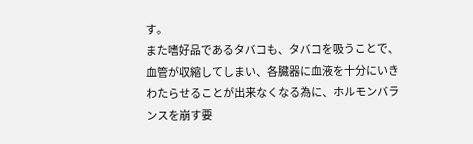す。
また嗜好品であるタバコも、タバコを吸うことで、血管が収縮してしまい、各臓器に血液を十分にいきわたらせることが出来なくなる為に、ホルモンバランスを崩す要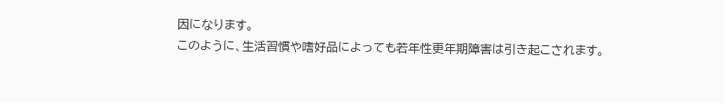因になります。
このように、生活習慣や嗜好品によっても若年性更年期障害は引き起こされます。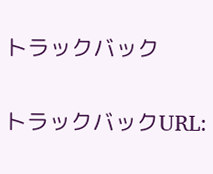トラックバック

トラックバックURL: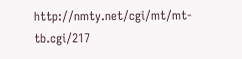http://nmty.net/cgi/mt/mt-tb.cgi/217